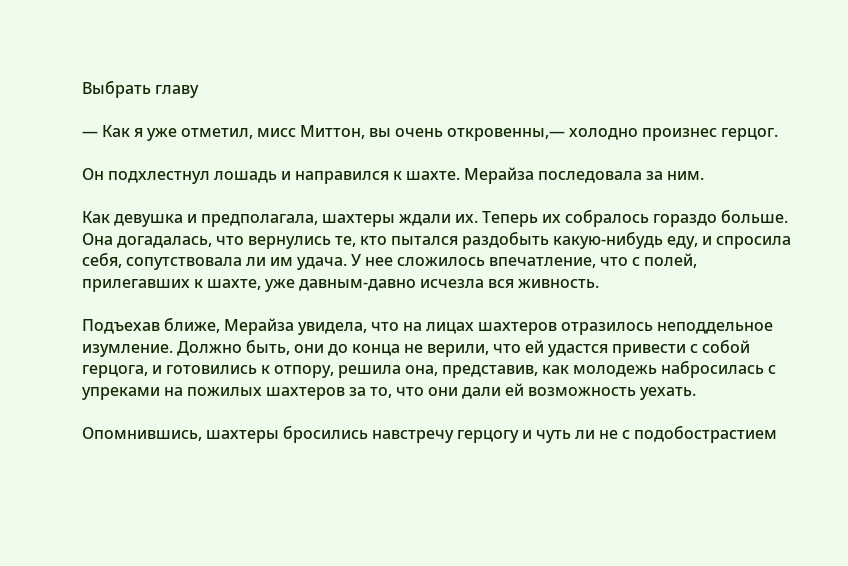Выбрать главу

— Как я уже отметил, мисс Миттон, вы очень откровенны,— холодно произнес герцог.

Он подхлестнул лошадь и направился к шахте. Мерайза последовала за ним.

Как девушка и предполагала, шахтеры ждали их. Теперь их собралось гораздо больше. Она догадалась, что вернулись те, кто пытался раздобыть какую-нибудь еду, и спросила себя, сопутствовала ли им удача. У нее сложилось впечатление, что с полей, прилегавших к шахте, уже давным-давно исчезла вся живность.

Подъехав ближе, Мерайза увидела, что на лицах шахтеров отразилось неподдельное изумление. Должно быть, они до конца не верили, что ей удастся привести с собой герцога, и готовились к отпору, решила она, представив, как молодежь набросилась с упреками на пожилых шахтеров за то, что они дали ей возможность уехать.

Опомнившись, шахтеры бросились навстречу герцогу и чуть ли не с подобострастием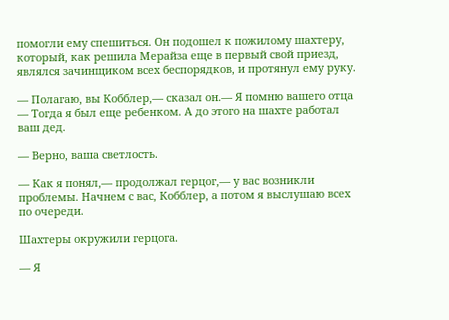помогли ему спешиться. Он подошел к пожилому шахтеру, который, как решила Мерайза еще в первый свой приезд, являлся зачинщиком всех беспорядков, и протянул ему руку.

— Полагаю, вы Кобблер,— сказал он.— Я помню вашего отца — Тогда я был еще ребенком. А до этого на шахте работал ваш дед.

— Верно, ваша светлость.

— Как я понял,— продолжал герцог,— у вас возникли проблемы. Начнем с вас, Кобблер, а потом я выслушаю всех по очереди.

Шахтеры окружили герцога.

— Я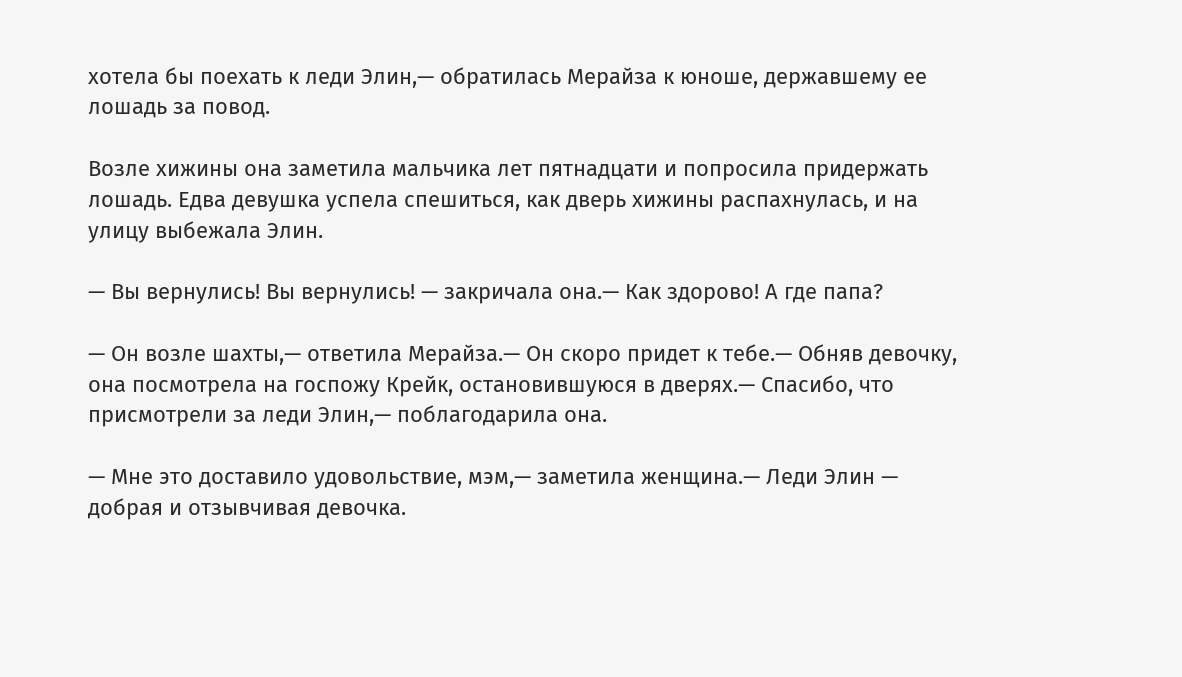хотела бы поехать к леди Элин,— обратилась Мерайза к юноше, державшему ее лошадь за повод.

Возле хижины она заметила мальчика лет пятнадцати и попросила придержать лошадь. Едва девушка успела спешиться, как дверь хижины распахнулась, и на улицу выбежала Элин.

— Вы вернулись! Вы вернулись! — закричала она.— Как здорово! А где папа?

— Он возле шахты,— ответила Мерайза.— Он скоро придет к тебе.— Обняв девочку, она посмотрела на госпожу Крейк, остановившуюся в дверях.— Спасибо, что присмотрели за леди Элин,— поблагодарила она.

— Мне это доставило удовольствие, мэм,— заметила женщина.— Леди Элин — добрая и отзывчивая девочка.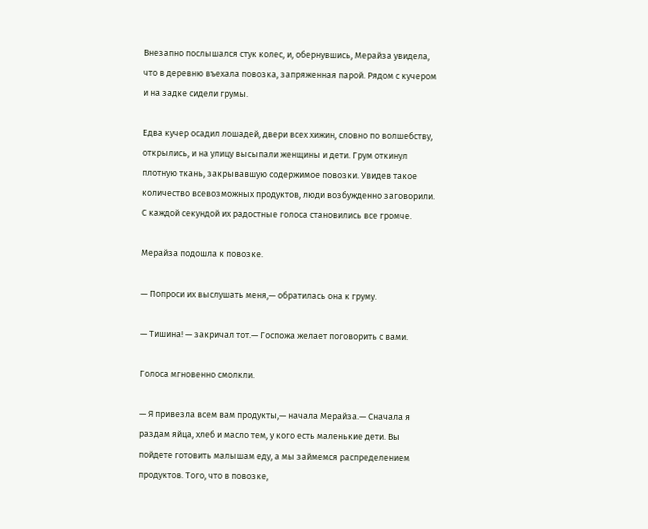Внезапно послышался стук колес, и, обернувшись, Мерайза увидела, что в деревню въехала повозка, запряженная парой. Рядом с кучером и на задке сидели грумы.

Едва кучер осадил лошадей, двери всех хижин, словно по волшебству, открылись, и на улицу высыпали женщины и дети. Грум откинул плотную ткань, закрывавшую содержимое повозки. Увидев такое количество всевозможных продуктов, люди возбужденно заговорили. С каждой секундой их радостные голоса становились все громче.

Мерайза подошла к повозке.

— Попроси их выслушать меня,— обратилась она к груму.

— Тишина! — закричал тот.— Госпожа желает поговорить с вами.

Голоса мгновенно смолкли.

— Я привезла всем вам продукты,— начала Мерайза.— Сначала я раздам яйца, хлеб и масло тем, у кого есть маленькие дети. Вы пойдете готовить малышам еду, а мы займемся распределением продуктов. Того, что в повозке,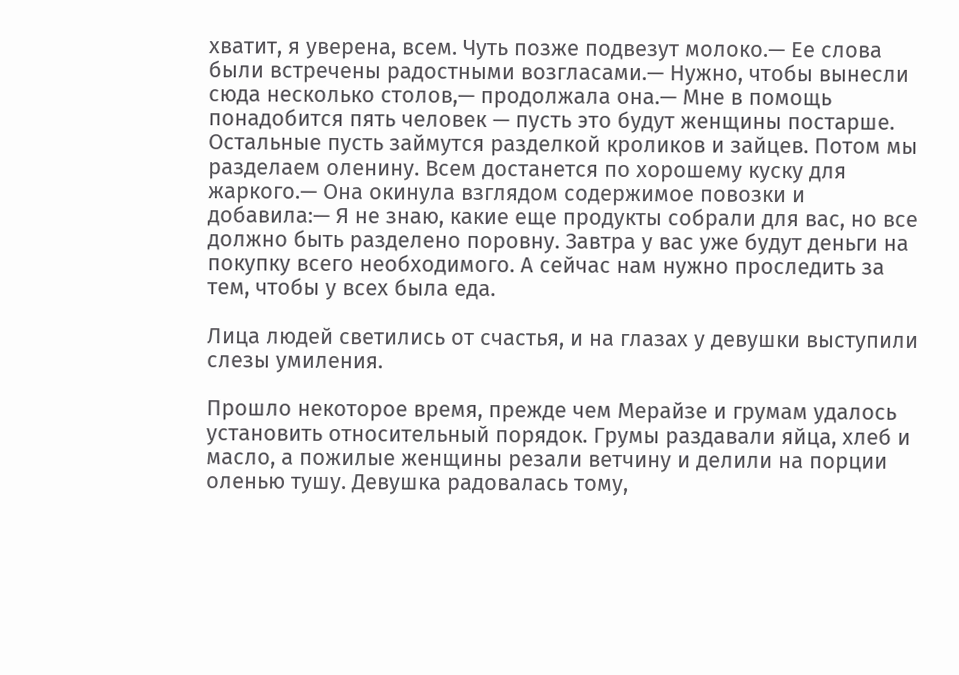хватит, я уверена, всем. Чуть позже подвезут молоко.— Ее слова были встречены радостными возгласами.— Нужно, чтобы вынесли сюда несколько столов,— продолжала она.— Мне в помощь понадобится пять человек — пусть это будут женщины постарше. Остальные пусть займутся разделкой кроликов и зайцев. Потом мы разделаем оленину. Всем достанется по хорошему куску для жаркого.— Она окинула взглядом содержимое повозки и добавила:— Я не знаю, какие еще продукты собрали для вас, но все должно быть разделено поровну. Завтра у вас уже будут деньги на покупку всего необходимого. А сейчас нам нужно проследить за тем, чтобы у всех была еда.

Лица людей светились от счастья, и на глазах у девушки выступили слезы умиления.

Прошло некоторое время, прежде чем Мерайзе и грумам удалось установить относительный порядок. Грумы раздавали яйца, хлеб и масло, а пожилые женщины резали ветчину и делили на порции оленью тушу. Девушка радовалась тому,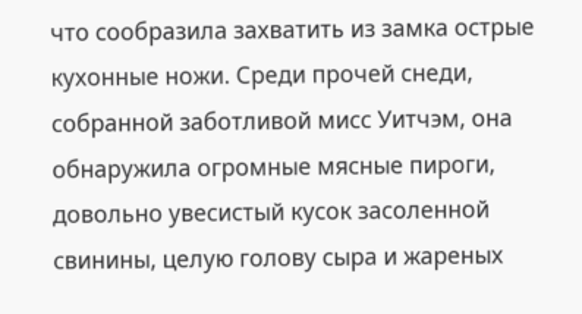что сообразила захватить из замка острые кухонные ножи. Среди прочей снеди, собранной заботливой мисс Уитчэм, она обнаружила огромные мясные пироги, довольно увесистый кусок засоленной свинины, целую голову сыра и жареных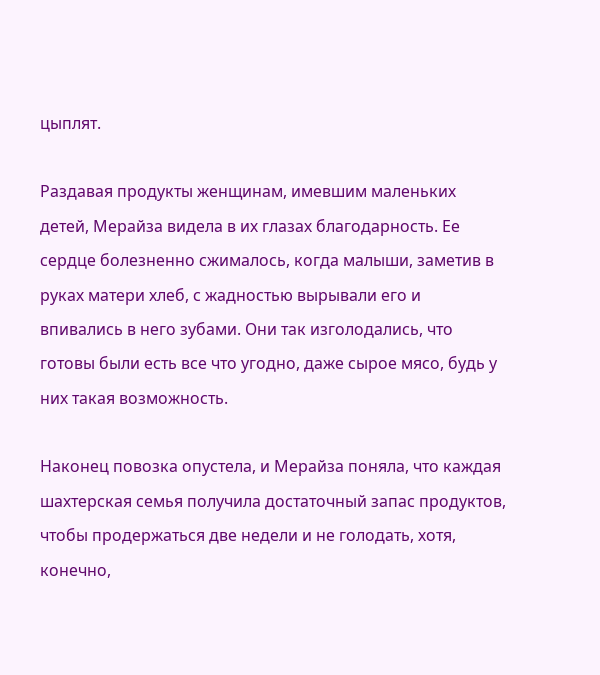цыплят.

Раздавая продукты женщинам, имевшим маленьких детей, Мерайза видела в их глазах благодарность. Ее сердце болезненно сжималось, когда малыши, заметив в руках матери хлеб, с жадностью вырывали его и впивались в него зубами. Они так изголодались, что готовы были есть все что угодно, даже сырое мясо, будь у них такая возможность.

Наконец повозка опустела, и Мерайза поняла, что каждая шахтерская семья получила достаточный запас продуктов, чтобы продержаться две недели и не голодать, хотя, конечно,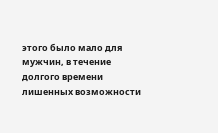этого было мало для мужчин, в течение долгого времени лишенных возможности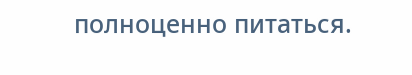полноценно питаться.